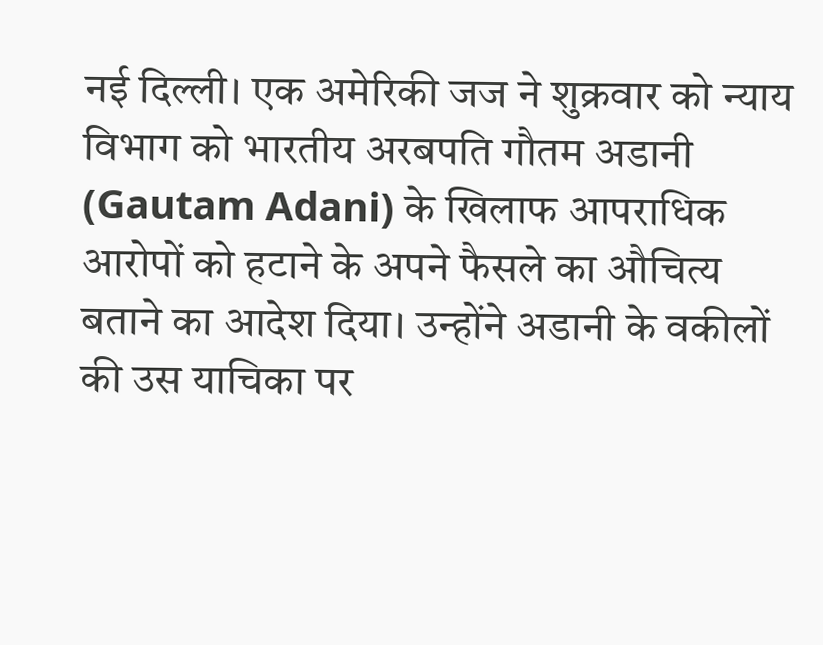नई दिल्ली। एक अमेरिकी जज ने शुक्रवार को न्याय विभाग को भारतीय अरबपति गौतम अडानी (Gautam Adani) के खिलाफ आपराधिक आरोपों को हटाने के अपने फैसले का औचित्य बताने का आदेश दिया। उन्होंने अडानी के वकीलों की उस याचिका पर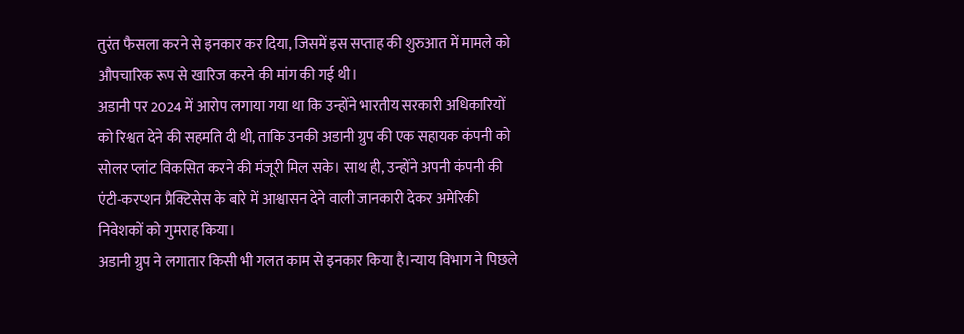तुरंत फैसला करने से इनकार कर दिया, जिसमें इस सप्ताह की शुरुआत में मामले को औपचारिक रूप से खारिज करने की मांग की गई थी।
अडानी पर 2024 में आरोप लगाया गया था कि उन्होंने भारतीय सरकारी अधिकारियों को रिश्वत देने की सहमति दी थी, ताकि उनकी अडानी ग्रुप की एक सहायक कंपनी को सोलर प्लांट विकसित करने की मंजूरी मिल सके। साथ ही, उन्होंने अपनी कंपनी की एंटी-करप्शन प्रैक्टिसेस के बारे में आश्वासन देने वाली जानकारी देकर अमेरिकी निवेशकों को गुमराह किया।
अडानी ग्रुप ने लगातार किसी भी गलत काम से इनकार किया है।न्याय विभाग ने पिछले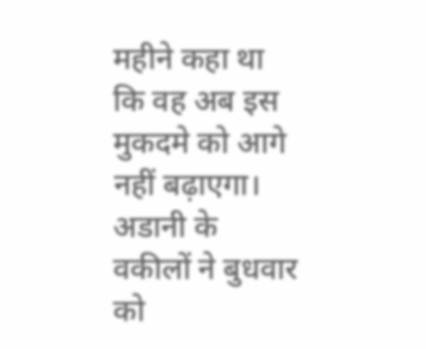महीने कहा था कि वह अब इस मुकदमे को आगे नहीं बढ़ाएगा। अडानी के वकीलों ने बुधवार को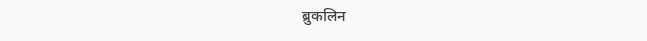ब्रुकलिन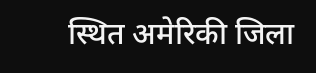स्थित अमेरिकी जिला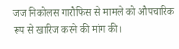जज निकोलस गारौफिस से मामले को औपचारिक रूप से खारिज करने की मांग की।